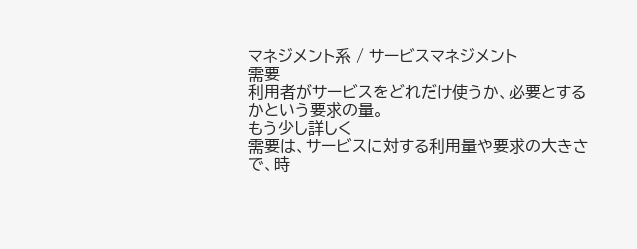マネジメント系 / サービスマネジメント
需要
利用者がサービスをどれだけ使うか、必要とするかという要求の量。
もう少し詳しく
需要は、サービスに対する利用量や要求の大きさで、時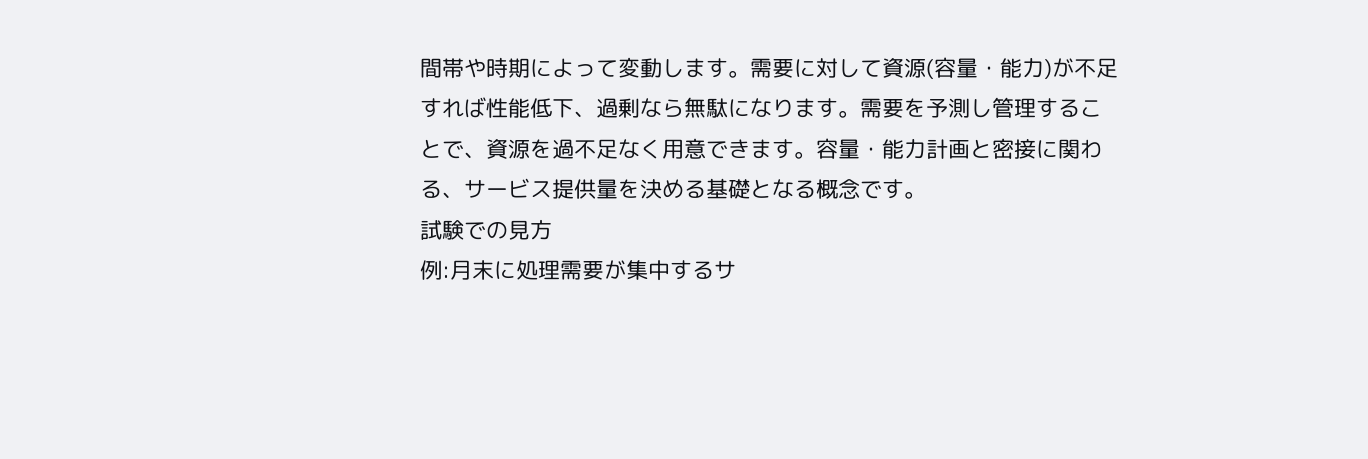間帯や時期によって変動します。需要に対して資源(容量・能力)が不足すれば性能低下、過剰なら無駄になります。需要を予測し管理することで、資源を過不足なく用意できます。容量・能力計画と密接に関わる、サービス提供量を決める基礎となる概念です。
試験での見方
例:月末に処理需要が集中するサ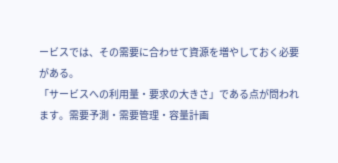ービスでは、その需要に合わせて資源を増やしておく必要がある。
「サービスへの利用量・要求の大きさ」である点が問われます。需要予測・需要管理・容量計画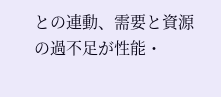との連動、需要と資源の過不足が性能・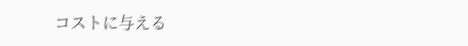コストに与える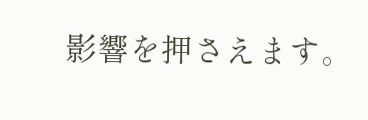影響を押さえます。